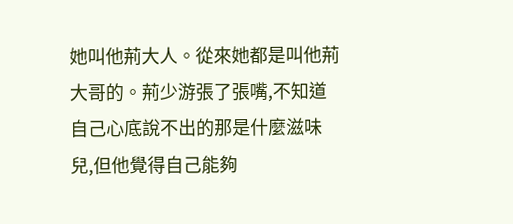她叫他荊大人。從來她都是叫他荊大哥的。荊少游張了張嘴,不知道自己心底說不出的那是什麼滋味兒,但他覺得自己能夠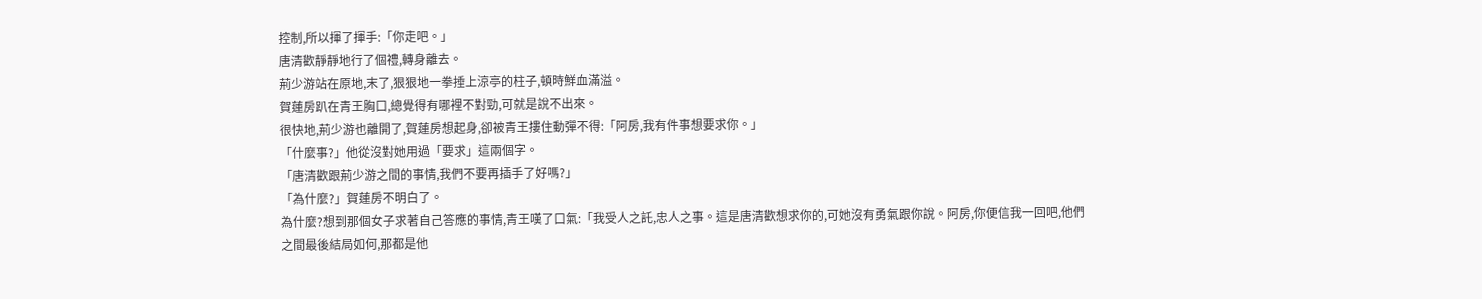控制,所以揮了揮手:「你走吧。」
唐清歡靜靜地行了個禮,轉身離去。
荊少游站在原地,末了,狠狠地一拳捶上涼亭的柱子,頓時鮮血滿溢。
賀蓮房趴在青王胸口,總覺得有哪裡不對勁,可就是說不出來。
很快地,荊少游也離開了,賀蓮房想起身,卻被青王摟住動彈不得:「阿房,我有件事想要求你。」
「什麼事?」他從沒對她用過「要求」這兩個字。
「唐清歡跟荊少游之間的事情,我們不要再插手了好嗎?」
「為什麼?」賀蓮房不明白了。
為什麼?想到那個女子求著自己答應的事情,青王嘆了口氣:「我受人之託,忠人之事。這是唐清歡想求你的,可她沒有勇氣跟你說。阿房,你便信我一回吧,他們之間最後結局如何,那都是他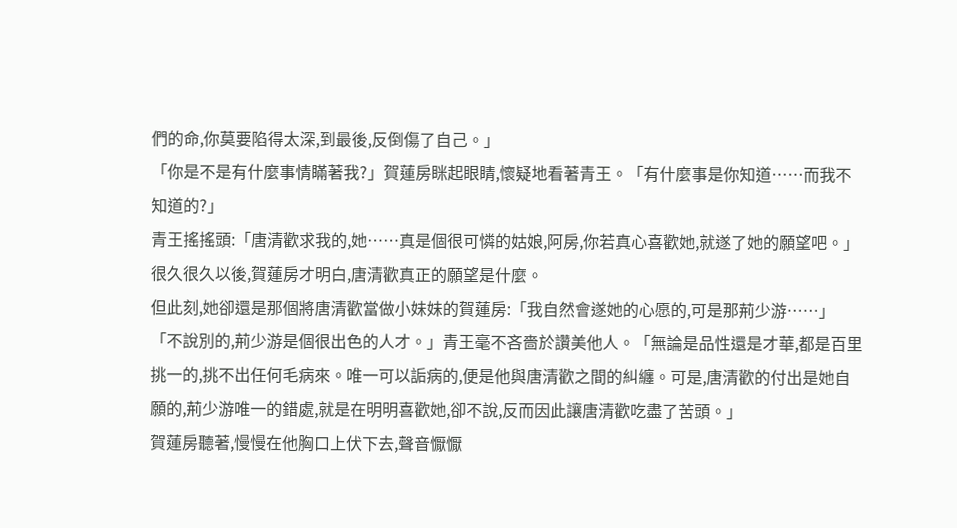們的命,你莫要陷得太深,到最後,反倒傷了自己。」
「你是不是有什麼事情瞞著我?」賀蓮房眯起眼睛,懷疑地看著青王。「有什麼事是你知道……而我不知道的?」
青王搖搖頭:「唐清歡求我的,她……真是個很可憐的姑娘,阿房,你若真心喜歡她,就遂了她的願望吧。」
很久很久以後,賀蓮房才明白,唐清歡真正的願望是什麼。
但此刻,她卻還是那個將唐清歡當做小妹妹的賀蓮房:「我自然會遂她的心愿的,可是那荊少游……」
「不說別的,荊少游是個很出色的人才。」青王毫不吝嗇於讚美他人。「無論是品性還是才華,都是百里挑一的,挑不出任何毛病來。唯一可以詬病的,便是他與唐清歡之間的糾纏。可是,唐清歡的付出是她自願的,荊少游唯一的錯處,就是在明明喜歡她,卻不說,反而因此讓唐清歡吃盡了苦頭。」
賀蓮房聽著,慢慢在他胸口上伏下去,聲音懨懨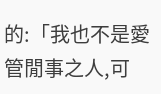的:「我也不是愛管閒事之人,可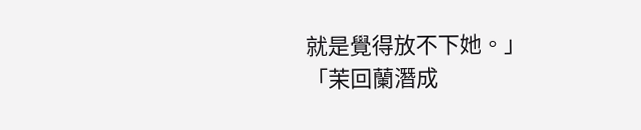就是覺得放不下她。」
「茉回蘭潛成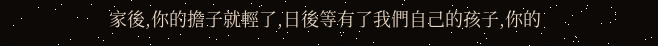家後,你的擔子就輕了,日後等有了我們自己的孩子,你的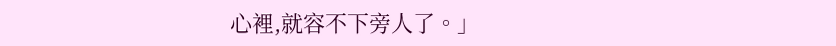心裡,就容不下旁人了。」